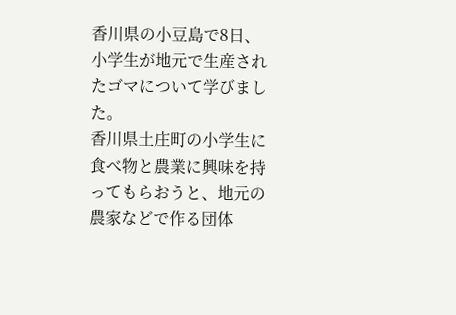香川県の小豆島で8日、小学生が地元で生産されたゴマについて学びました。
香川県土庄町の小学生に食べ物と農業に興味を持ってもらおうと、地元の農家などで作る団体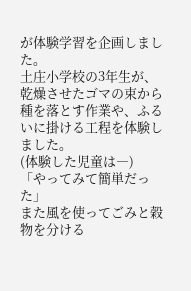が体験学習を企画しました。
土庄小学校の3年生が、乾燥させたゴマの束から種を落とす作業や、ふるいに掛ける工程を体験しました。
(体験した児童は―)
「やってみて簡単だった」
また風を使ってごみと穀物を分ける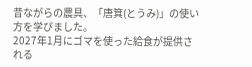昔ながらの農具、「唐箕(とうみ)」の使い方を学びました。
2027年1月にゴマを使った給食が提供される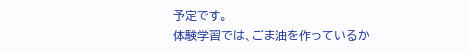予定です。
体験学習では、ごま油を作っているか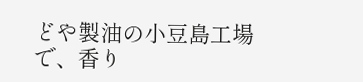どや製油の小豆島工場で、香り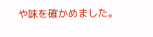や味を確かめました。